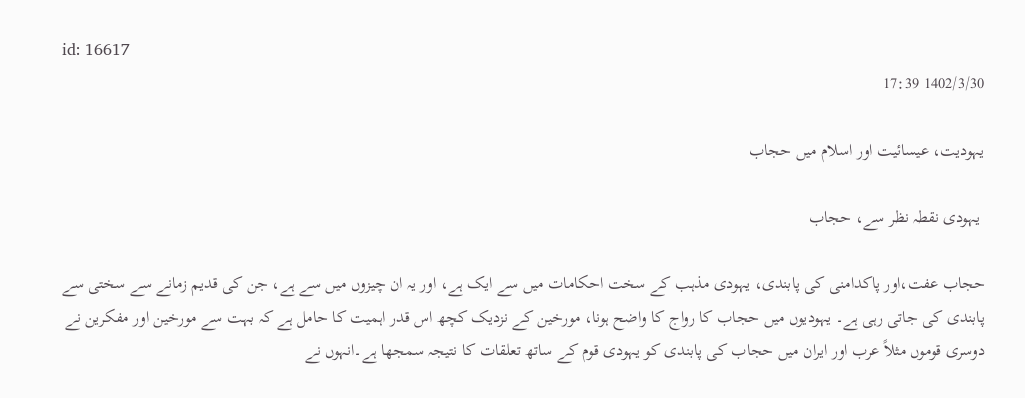id: 16617
1402/3/30 17:39

یہودیت، عیسائیت اور اسلام میں حجاب

 یہودی نقطہ نظر سے، حجاب

حجاب عفت،اور پاکدامنی کی پابندی، یہودی مذہب کے سخت احکامات میں سے ایک ہے، اور یہ ان چیزوں میں سے ہے، جن کی قدیم زمانے سے سختی سے پابندی کی جاتی رہی ہے۔ یہودیوں میں حجاب کا رواج کا واضح ہونا، مورخین کے نزدیک کچھ اس قدر اہمیت کا حامل ہے کہ بہت سے مورخین اور مفکرین نے دوسری قوموں مثلاً عرب اور ایران میں حجاب کی پابندی کو یہودی قوم کے ساتھ تعلقات کا نتیجہ سمجھا ہے۔انہوں نے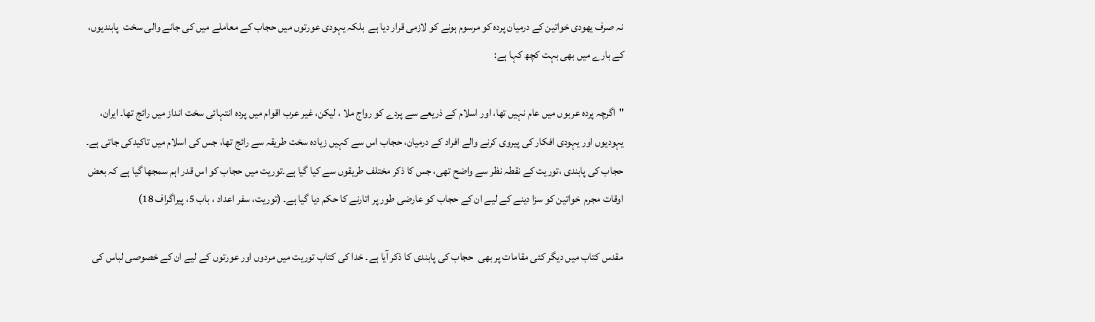نہ صرف یھودی خواتین کے درمیان پردہ کو مرسوم ہونے کو لازمی قرار دیا ہے  بلکہ یہودی عورتوں میں حجاب کے معاملے میں کی جانے والی سخت  پابندیوں، کے بارے میں بھی بہت کچھ کہا ہے:

"اگرچہ پردہ عربوں میں عام نہیں تھا، اور اسلام کے ذریعے سے پردے کو رواج ملا ، لیکن، غیر عرب اقوام میں پردہ انتہائی سخت انداز میں رائج تھا۔ ایران، یہودیوں اور یہودی افکار کی پیروی کرنے والے افراد کے درمیان، حجاب اس سے کہیں زیادہ سخت طریقہ سے رائج تھا، جس کی اسلام میں تاکیدکی جاتی ہے۔ حجاب کی پابندی ،توریت کے نقطہ نظر سے واضح تھی، جس کا ذکر مختلف طریقوں سے کیا گیا ہے۔توریت میں حجاب کو اس قدر اہم سمجھا گیا ہے کہ بعض اوقات مجرم  خواتین کو سزا دینے کے لیے ان کے حجاب کو عارضی طور پر اتارنے کا حکم دیا گیا ہے۔ (توریت، سفر اعداد ، باب 5، پیراگراف 18)

مقدس کتاب میں دیگر کئی مقامات پر بھی  حجاب کی پابندی کا ذکر آیا ہے۔ خدا کی کتاب توریت میں مردوں اور عورتوں کے لیے ان کے خصوصی لباس کی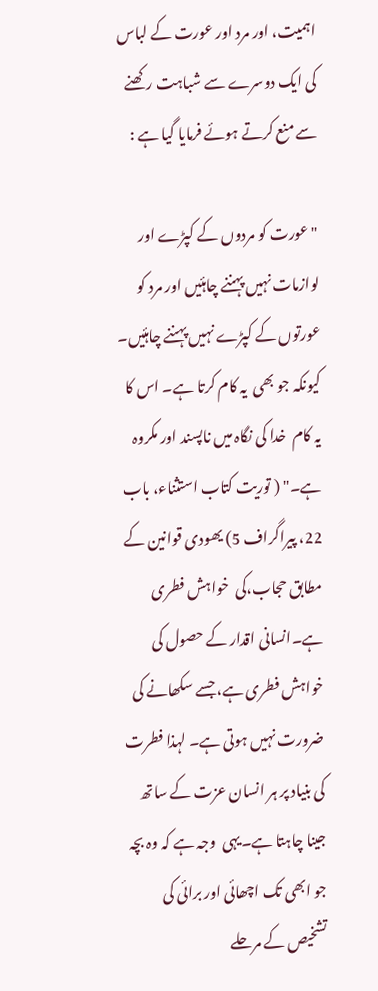اہمیت، اور مرد اور عورت کے لباس کی ایک دوسرے سے شباہت رکھنے سے منع کرتے ہوئے فرمایا گیا ہے :

"عورت کو مردوں کے کپڑے اور لوازمات نہیں پہننے چاہئیں اور مرد کو عورتوں کے کپڑے نہیں پہننے چاہئیں۔ کیونکہ جو بھی  یہ کام کرتا ہے۔ اس کا یہ کام  خدا کی نگاہ میں ناپسند اور مکروہ ہے۔" ( توریت کتاب استثناء، باب 22، پیراگراف 5) یھودی قوانین کے مطابق حجاب،کی  خواہش فطری ہے۔انسانی اقدار کے حصول کی خواہش فطری ہے، جسے سکھانے کی ضرورت نہیں ہوتی ہے۔ لہذا فطرت کی بنیاد پر ہر انسان عزت کے ساتھ جینا چاہتا ہے۔یہی  وجہ ہے کہ وہ بچہ جو ابھی تک اچھائی اور برائی کی تشخیص کے مرحلے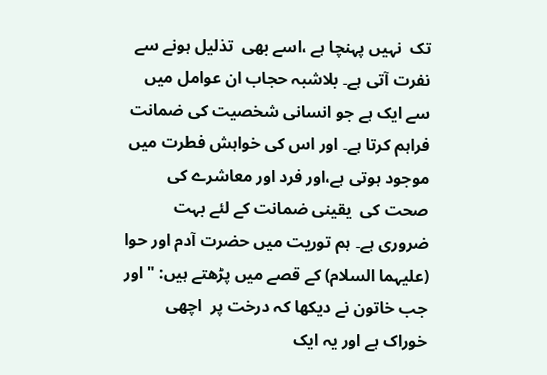تک  نہیں پہنچا ہے ،اسے بھی  تذلیل ہونے سے نفرت آتی ہے۔ بلاشبہ حجاب ان عوامل میں سے ایک ہے جو انسانی شخصیت کی ضمانت فراہم کرتا ہے۔ اور اس کی خواہش فطرت میں موجود ہوتی ہے،اور فرد اور معاشرے کی صحت کی  یقینی ضمانت کے لئے بہت ضروری ہے۔ ہم توریت میں حضرت آدم اور حوا (علیہما السلام) کے قصے میں پڑھتے ہیں: "اور جب خاتون نے دیکھا کہ درخت پر  اچھی  خوراک ہے اور یہ ایک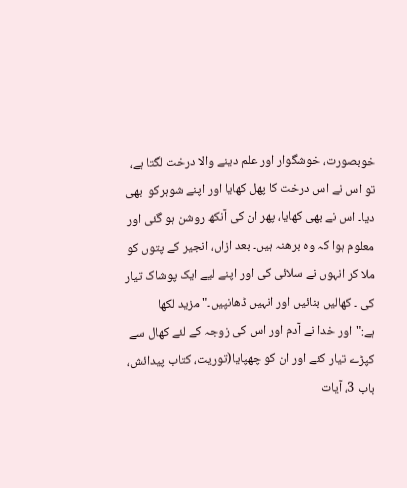خوبصورت، خوشگوار اور علم دینے والا درخت لگتا ہے، تو اس نے اس درخت کا پھل کھایا اور اپنے شوہرکو  بھی دیا۔ اس نے بھی کھایا، پھر ان کی آنکھ روشن ہو گئی اور  معلوم ہوا کہ وہ برھنہ ہیں۔ بعد ازاں، انجیر کے پتوں کو ملا کر انہوں نے سلائی کی اور اپنے لیے ایک پوشاک تیار کی ۔ کھالیں بنائیں اور انہیں ڈھانپیں۔" مزید لکھا ہے:"اور خدا نے آدم اور اس کی زوجہ کے لئے کھال سے کپڑے تیار کئے اور ان کو چھپایا(توریت، کتاب پیدائش، باب 3، آیات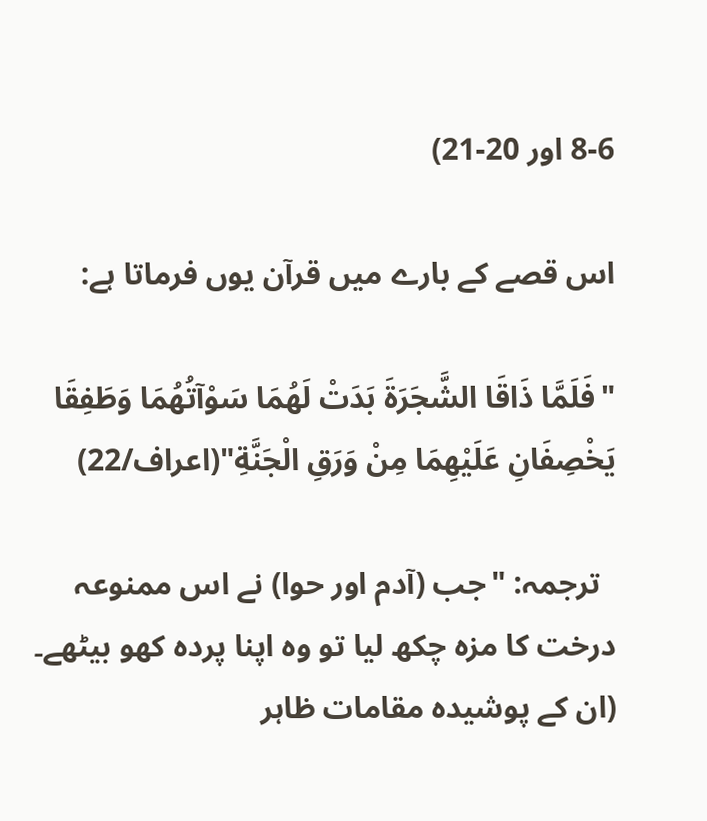8-6 اور 20-21)

اس قصے کے بارے میں قرآن یوں فرماتا ہے:

"فَلَمَّا ذَاقَا الشَّجَرَةَ بَدَتْ لَهُمَا سَوْآتُهُمَا وَطَفِقَا يَخْصِفَانِ عَلَيْهِمَا مِنْ وَرَقِ الْجَنَّةِ"(اعراف/22)

  ترجمہ: "جب (آدم اور حوا) نے اس ممنوعہ درخت کا مزہ چکھ لیا تو وہ اپنا پردہ کھو بیٹھے۔ (ان کے پوشیدہ مقامات ظاہر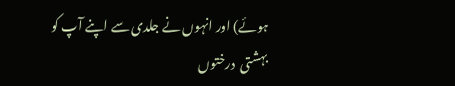ہوئے) اور انہوں نے جلدی سے اپنے آپ کو بہشتی  درختوں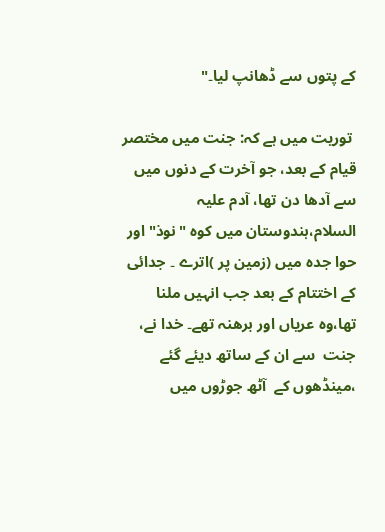کے پتوں سے ڈھانپ لیا۔"

 توریت میں ہے کہ: جنت میں مختصر قیام کے بعد، جو آخرت کے دنوں میں سے آدھا دن تھا، آدم علیہ السلام،ہندوستان میں کوہ "نوذ" اور حوا جدہ میں (زمین پر )اترے ۔ جدائی  کے اختتام کے بعد جب انہیں ملنا تھا،وہ عریاں اور برھنہ تھے۔ خدا نے، جنت  سے ان کے ساتھ دیئے گئے ،مینڈھوں کے  آٹھ جوڑوں میں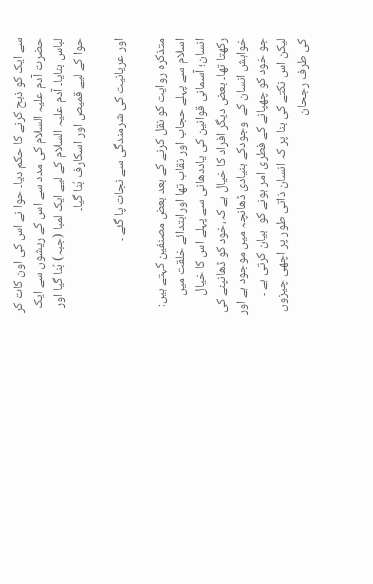سے ایک کو ذبح کرنے کا حکم دیا۔ حوا نے اس کی اون کات کر حضرت آدم علیہ السلام کی مدد سے اس کے ریشوں سے ایک لباس بنایا۔ آدم علیہ السلام کے لیے ایک لمبا (جبہ) بُنا گیا اور حوا کے لیے قمیص اور اسکارف بُنا گیا۔

اور عریانیت کی شرمندگی سے نجات پا گئے ۔

متذکرہ روایت کو نقل کرنے کے بعد بعض مصنفین کہتے ہیں: اسلام سے پہلے حجاب اور نقاب تھا اورابتدائے خلقت میں انسان؛ آسمانی قوانین کی یاددھانی سے پہلے اس کا خیال رکھتا تھا۔ بعض دیگر افراد کا خیال ہے کہ،خود کو ڈھانپنے کی خواہش انسان کے  وجودکے بنیادی ڈھانچہ میں موجود ہے اور جو خود کو چھپانے کے فطری امر ہونے کو  بیان کرتی ہے ۔ لیکن اس نکتے کی بنا پر کہ انسان ذاتی طور پر اچھی چیزوں کی طرف رجحان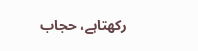رکھتاہے، حجاب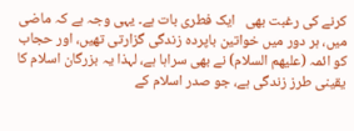کرنے کی رغبت بھی   ایک فطری بات ہے۔ یہی وجہ ہے کہ ماضی میں، ہر دور میں خواتین باپردہ زندگی گزارتی تھیں، اور حجاب کو ائمہ (علیھم السلام) نے بھی سراہا ہے، لہذا یہ بزرگان اسلام کا یقینی طرز زندگی ہے، جو صدر اسلام کے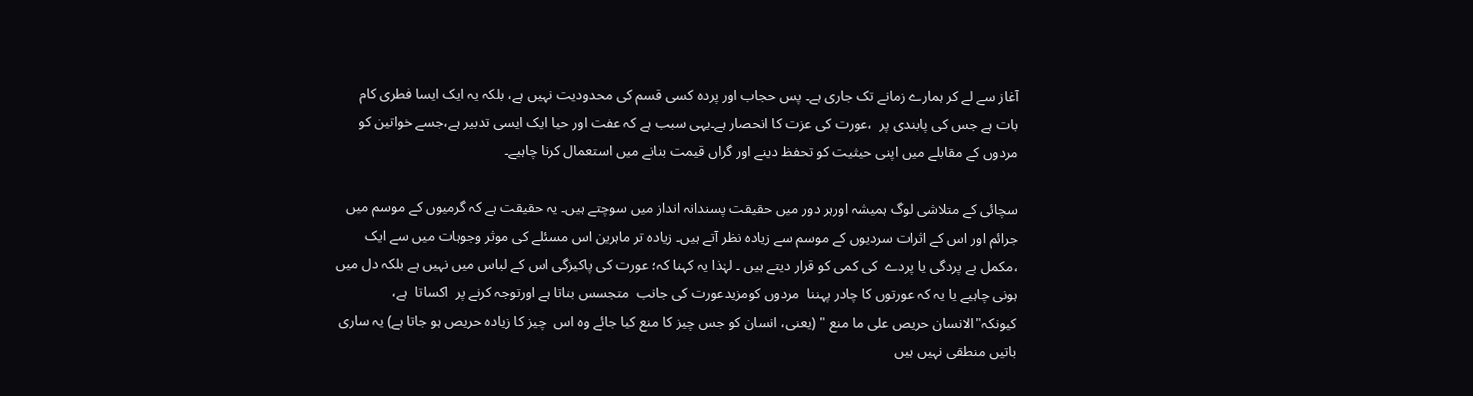آغاز سے لے کر ہمارے زمانے تک جاری ہے۔ پس حجاب اور پردہ کسی قسم کی محدودیت نہیں ہے، بلکہ یہ ایک ایسا فطری کام  بات ہے جس کی پابندی پر  ،عورت کی عزت کا انحصار ہے۔یہی سبب ہے کہ عفت اور حیا ایک ایسی تدبیر ہے،جسے خواتین کو مردوں کے مقابلے میں اپنی حیثیت کو تحفظ دینے اور گراں قیمت بنانے میں استعمال کرنا چاہیے۔

سچائی کے متلاشی لوگ ہمیشہ اورہر دور میں حقیقت پسندانہ انداز میں سوچتے ہیں۔ یہ حقیقت ہے کہ گرمیوں کے موسم میں جرائم اور اس کے اثرات سردیوں کے موسم سے زیادہ نظر آتے ہیں۔ زیادہ تر ماہرین اس مسئلے کی موثر وجوہات میں سے ایک ،مکمل بے پردگی یا پردے  کی کمی کو قرار دیتے ہیں ۔ لہٰذا یہ کہنا کہ؛ عورت کی پاکیزگی اس کے لباس میں نہیں ہے بلکہ دل میں ہونی چاہیے یا یہ کہ عورتوں کا چادر پہننا  مردوں کومزیدعورت کی جانب  متجسس بناتا ہے اورتوجہ کرنے پر  اکساتا  ہے، کیونکہ"الانسان حریص علی ما منع " (یعنی، انسان کو جس چیز کا منع کیا جائے وہ اس  چیز کا زیادہ حریص ہو جاتا ہے) یہ ساری باتیں منطقی نہیں ہیں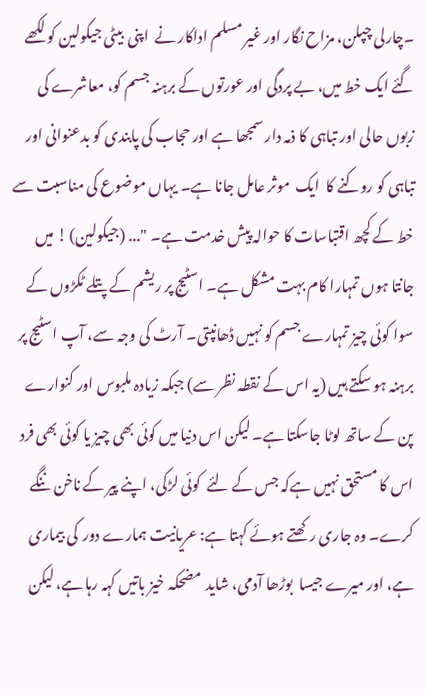۔چارلی چپلن، مزاح نگار اور غیر مسلم اداکار نے  اپنی  بیٹی جیکولین کو لکھے گئے ایک خط میں، بے پردگی اور عورتوں کے برہنہ جسم کو، معاشرے کی زبوں حالی اور تباہی کا ذمہ دار سمجھا ہے اور حجاب کی پابندی کو بدعنوانی اور تباہی کو روکنے کا  ایک  موثر عامل جانا ہے۔ یہاں موضوع کی مناسبت سے خط کے کچھ اقتباسات کا حوالہ پیش خدمت ہے۔ "... (جیکولین) ! میں جانتا ہوں تمہارا کام بہت مشکل ہے۔ اسٹیج پر ریشم کے پتلے ٹکڑوں کے سوا کوئی چیز تمہارے جسم کو نہیں ڈھانپتی۔ آرٹ کی وجہ سے، آپ اسٹیج پر برہنہ ہو سکتے ہیں (یہ اس کے نقطہ نظر سے) جبکہ زیادہ ملبوس اور کنوارے پن کے ساتھ لوٹا جاسکتا ہے۔ لیکن اس دنیا میں کوئی بھی چیز یا کوئی بھی فرد  اس کا مستحق نہیں ہےکہ جس کے لئے  کوئی لڑکی، اپنے پیر کے ناخن ننگے کرے۔ وہ جاری رکھتے ہوئے کہتا ہے: عریانیت ہمارے دور  کی بیماری ہے، اور میرے جیسا  بوڑھا آدمی، شاید  مضحکہ خیز باتیں کہہ رہا ہے، لیکن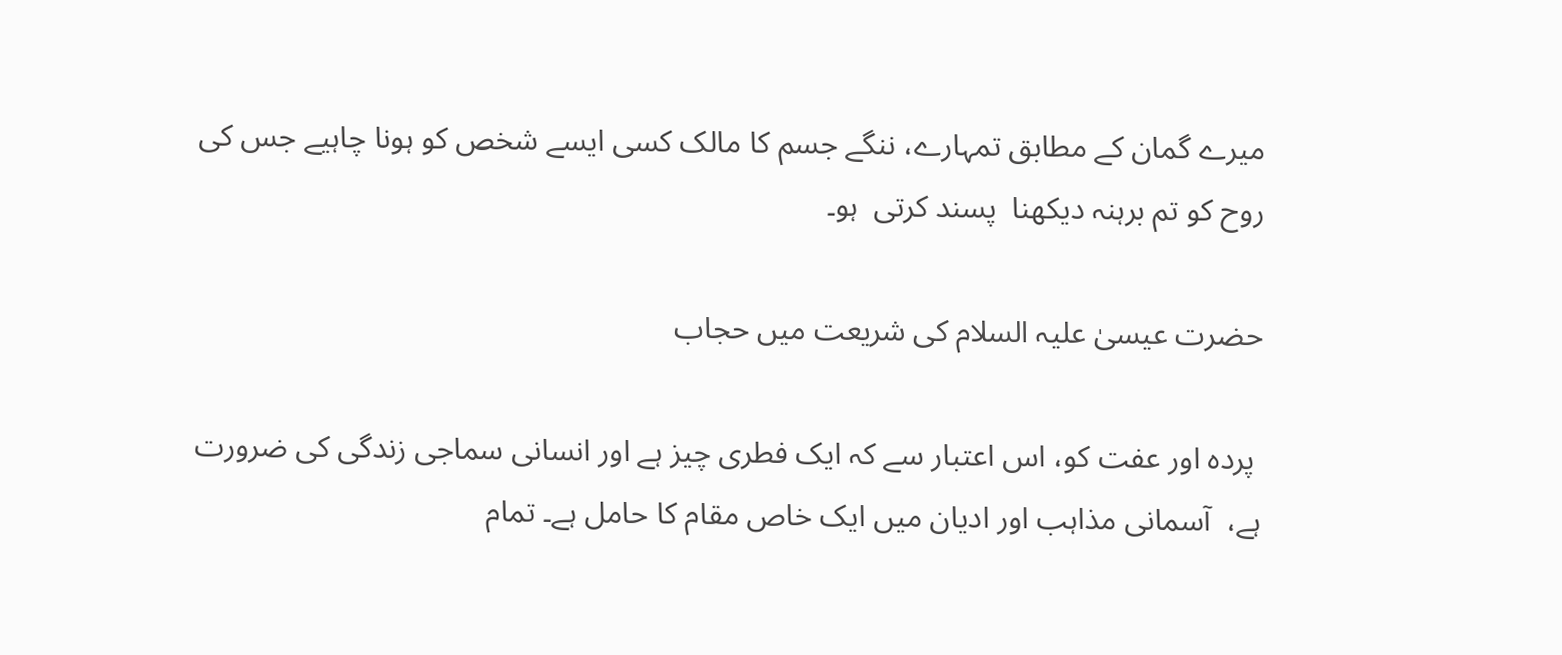میرے گمان کے مطابق تمہارے، ننگے جسم کا مالک کسی ایسے شخص کو ہونا چاہیے جس کی روح کو تم برہنہ دیکھنا  پسند کرتی  ہو۔

حضرت عیسیٰ علیہ السلام کی شریعت میں حجاب

 پردہ اور عفت کو، اس اعتبار سے کہ ایک فطری چیز ہے اور انسانی سماجی زندگی کی ضرورت ہے،  آسمانی مذاہب اور ادیان میں ایک خاص مقام کا حامل ہے۔ تمام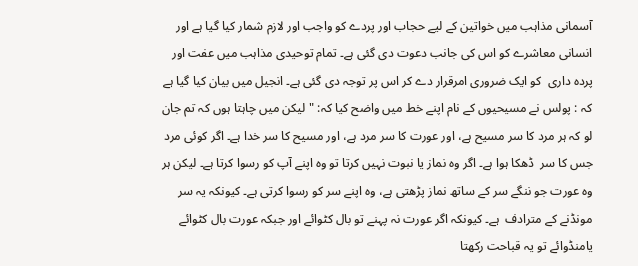آسمانی مذاہب میں خواتین کے لیے حجاب اور پردے کو واجب اور لازم شمار کیا گیا ہے اور  انسانی معاشرے کو اس کی جانب دعوت دی گئی ہے۔ تمام توحیدی مذاہب میں عفت اور پردہ داری  کو ایک ضروری امرقرار دے کر اس پر توجہ دی گئی ہے۔ انجیل میں بیان کیا گیا ہے کہ : پولس نے مسیحیوں کے نام اپنے خط میں واضح کیا کہ: "لیکن میں چاہتا ہوں کہ تم جان لو کہ ہر مرد کا سر مسیح ہے، اور عورت کا سر مرد ہے، اور مسیح کا سر خدا ہے۔ اگر کوئی مرد جس کا سر  ڈھکا ہوا ہے۔ اگر وہ نماز یا نبوت نہیں کرتا تو وہ اپنے آپ کو رسوا کرتا ہے۔ لیکن ہر وہ عورت جو ننگے سر کے ساتھ نماز پڑھتی ہے، وہ اپنے سر کو رسوا کرتی ہے۔ کیونکہ یہ سر مونڈنے کے مترادف  ہے۔ کیونکہ اگر عورت نہ پہنے تو بال کٹوائے اور جبکہ عورت بال کٹوائے یامنڈوائے تو یہ قباحت رکھتا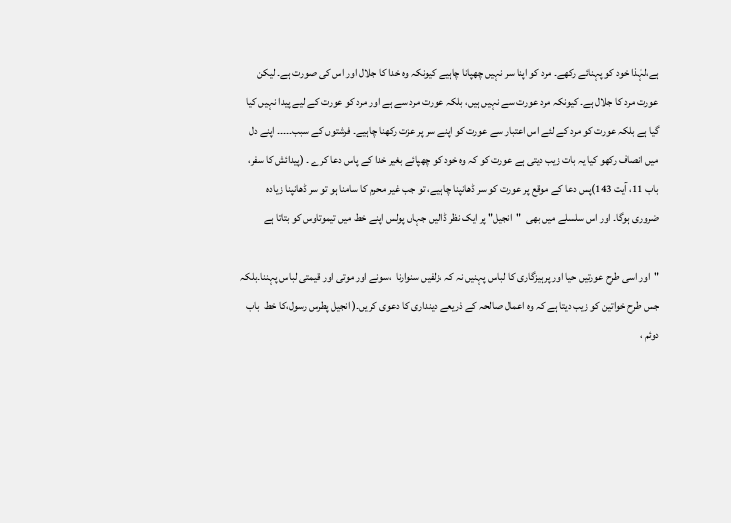ہے،لہٰذا خود کو پہنائے رکھے۔ مرد کو اپنا سر نہیں چھپانا چاہیے کیونکہ وہ خدا کا جلال اور اس کی صورت ہے۔ لیکن عورت مرد کا جلال ہے۔ کیونکہ مرد عورت سے نہیں ہیں، بلکہ عورت مرد سے ہے اور مرد کو عورت کے لیے پیدا نہیں کیا گیا ہے بلکہ عورت کو مرد کے لئے اس اعتبار سے عورت کو اپنے سر پر عزت رکھنا چاہیے۔ فرشتوں کے سبب۔۔۔۔۔ اپنے دل میں انصاف رکھو کیا یہ بات زیب دیتی ہے عورت کو کہ وہ خود کو چھپائے بغیر خدا کے پاس دعا کرے ۔ (پیدائش کا سفر، باب 11، آیت 143)پس دعا کے موقع پر عورت کو سر ڈھانپنا چاہیے، تو جب غیر محرم کا سامنا ہو تو سر ڈھانپنا زیادہ ضروری ہوگا۔ اور اس سلسلے میں بھی  "انجیل" پر ایک نظر ڈالیں جہاں پولس اپنے خط میں تیموتاوس کو بتاتا ہے

"اور اسی طرح عورتیں حیا اور پرہیزگاری کا لباس پہنیں نہ کہ ،زلفیں سنوارنا  ،سونے اور موتی اور قیمتی لباس پہننا۔بلکہ جس طرح خواتین کو زیب دیتا ہے کہ وہ اعمال صالحہ کے ذریعے دینداری کا دعوی کریں۔( انجیل پطرس رسول،کا خط  باب دوئم ،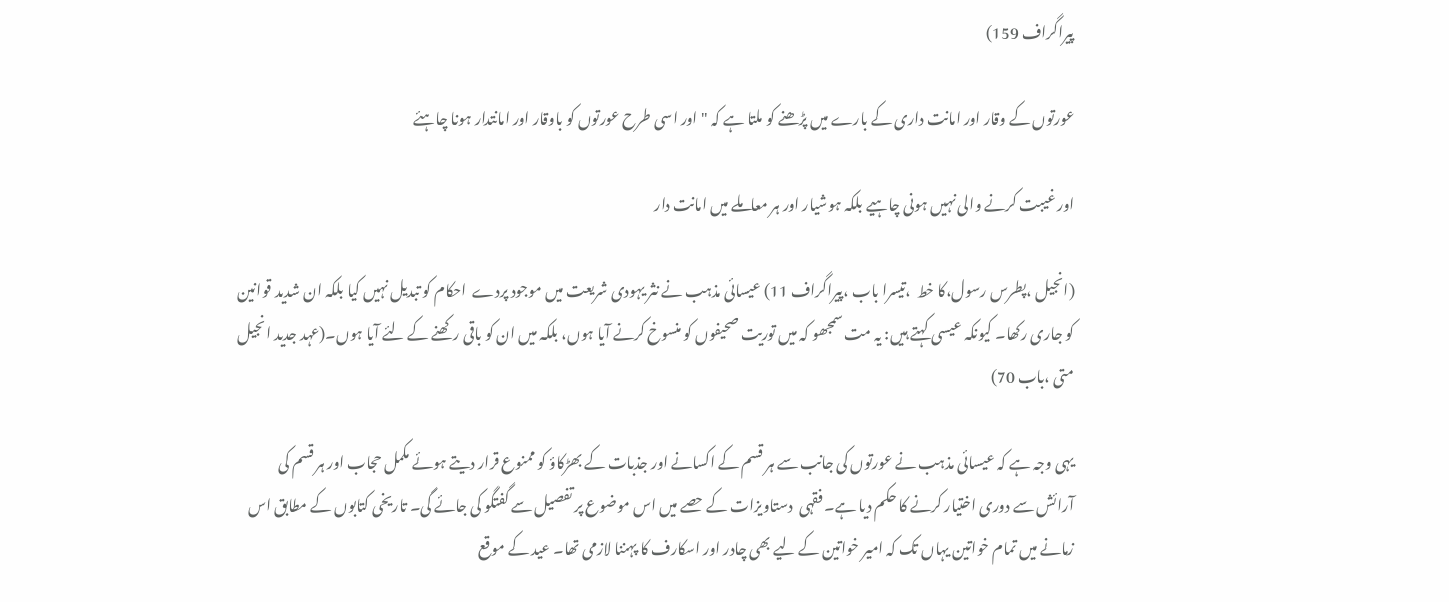پیراگراف 159)

عورتوں کے وقار اور امانت داری کے بارے میں پڑھنے کو ملتا ہے کہ "اور اسی طرح عورتوں کو باوقار اور امانتدار ہونا چاہئے

اور غیبت کرنے والی نہیں ہونی چاہیے بلکہ ہوشیار اور ہر معاملے میں امانت دار

(انجیل ،پطرس رسول،کا خط  ،تیسرا باب ،پیراگراف 11) عیسائی مذہب نے نثر یہودی شریعت میں موجود پردے  احکام کو تبدیل نہیں کیا بلکہ ان شدید قوانین کو جاری رکھا۔ کیونکہ عیسی کہتے ہیں: یہ مت سمجھو کہ میں توریت صحیفوں کو منسوخ کرنے آیا ہوں، بلکہ میں ان کو باقی رکھنے کے لئے آیا ہوں۔(عہد جدید انجیل متی ،باب 70)

یہی وجہ ہے کہ عیسائی مذہب نے عورتوں کی جانب سے ہر قسم کے اکسانے اور جذبات کے بھڑکاؤ کو ممنوع قرار دیتے ہوئے مکمل حجاب اور ہر قسم کی آرائش سے دوری اختیار کرنے کا حکم دیا ہے۔ فقہی  دستاویزات کے حصے میں اس موضوع پر تفصیل سے گفتگو کی جائے گی۔ تاریخی کتابوں کے مطابق اس زمانے میں تمام خواتین یہاں تک کہ امیر خواتین کے لیے بھی چادر اور اسکارف کا پہننا لازمی تھا۔ عید کے موقع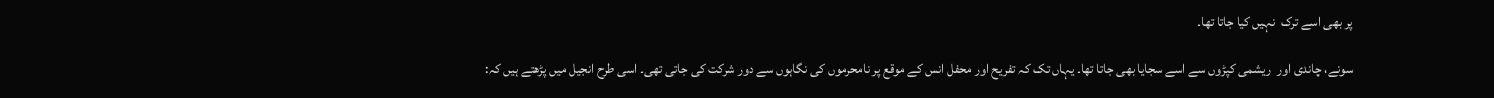پر بھی اسے ترک  نہیں کیا جاتا تھا۔

سونے، چاندی اور  ریشمی کپڑوں سے اسے سجایا بھی جاتا تھا۔ یہاں تک کہ تفریح اور محفل انس کے موقع پر نامحرموں کی نگاہوں سے دور شرکت کی جاتی تھی۔ اسی طرح انجیل میں پڑھتے ہیں کہ: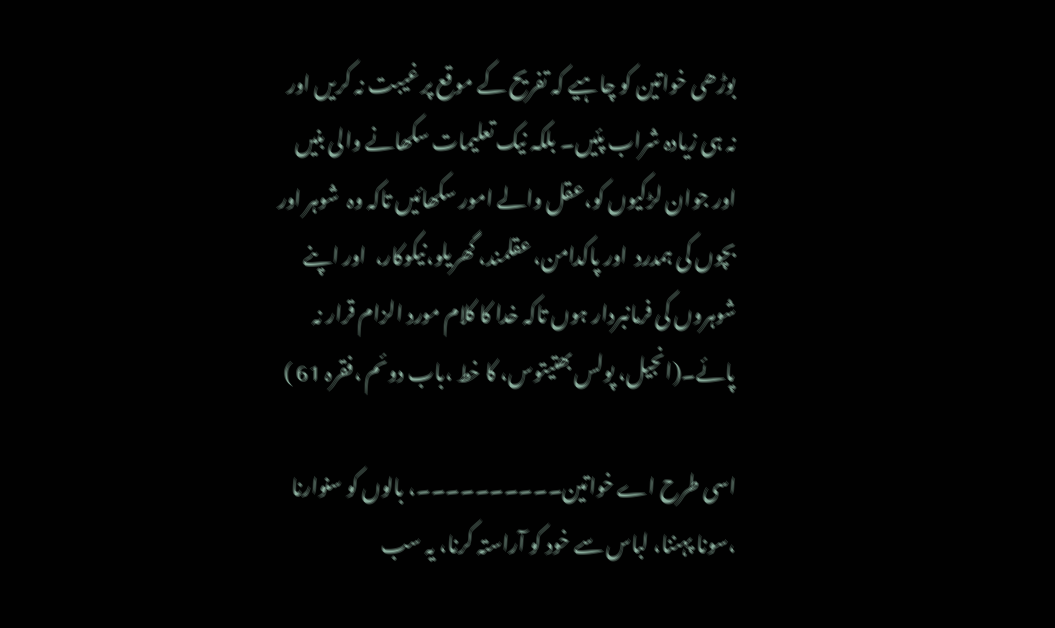بوڑھی خواتین کو چاہیے کہ تفریح کے موقع پر غیبت نہ کریں اور نہ ہی زیادہ شراب پئیں۔ بلکہ نیک تعلیمات سکھانے والی بنیں اور جوان لڑکیوں کو،عقل والے امور سکھائیں تاکہ وہ  شوہر اور بچوں کی ہمدرد  اور پاکدامن، عقلمند، گھریلو،نیکوکار،  اور اپنے شوہروں کی فرمانبردار ہوں تاکہ خدا کا کلام مورد الزام قرار نہ پائے۔(انجیل، پولس بھتیتوس، کا خط ،باب دوئم ،فقرہ 61 )

اسی طرح اے خواتین۔۔۔۔۔۔۔۔۔۔، بالوں کو سنوارنا ،سونا پہننا، لباس سے خود کو آراستہ کرنا، یہ سب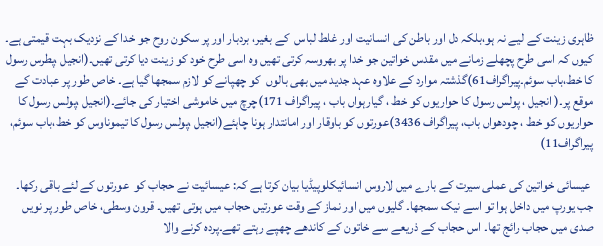ظاہری زینت کے لیے نہ ہو،بلکہ دل اور باطن کی انسانیت اور غلط لباس  کے بغیر، بردبار اور پر سکون روح جو خدا کے نزدیک بہت قیمتی ہے۔ کیوں کہ اسی طرح پچھلے زمانے میں مقدس خواتین جو خدا پر بھروسہ کرتی تھیں وہ اسی طرح خود کو زینت دیا کرتی تھیں۔(انجیل ،پطرس رسول کا خط،باب سوئم۔پیراگراف61)گذشتہ موارد کے علاوہ عہد جدید میں بھی بالوں  کو چھپانے کو لازم سمجھا گیا ہے۔ خاص طور پر عبادت کے موقع پر۔( انجیل ، پولس رسول کا حواریوں کو خط ، گیارہواں باب ، پیراگراف 171)چرچ میں خاموشی اختیار کی جائے۔(انجیل ،پولس رسول کا حواریوں کو خط ، چودھواں باب، پیراگراف 3436)عورتوں کو باوقار اور امانتدار ہونا چاہئے(انجیل ،پولس رسول کا تیموناوس کو خط،باب سوئم، پیراگراف11)

 عیسائی خواتین کی عملی سیرت کے بارے میں لاروس انسائیکلوپیڈیا بیان کرتا ہے کہ: عیسائیت نے حجاب کو  عورتوں کے لئے باقی رکھا۔ جب یورپ میں داخل ہوا تو اسے نیک سمجھا۔ گلیوں میں اور نماز کے وقت عورتیں حجاب میں ہوتی تھیں۔ قرون وسطی، خاص طور پر نویں صدی میں حجاب رائج تھا۔ اس حجاب کے ذریعے سے خاتون کے کاندھے چھپے رہتے تھے۔پردہ کرنے والا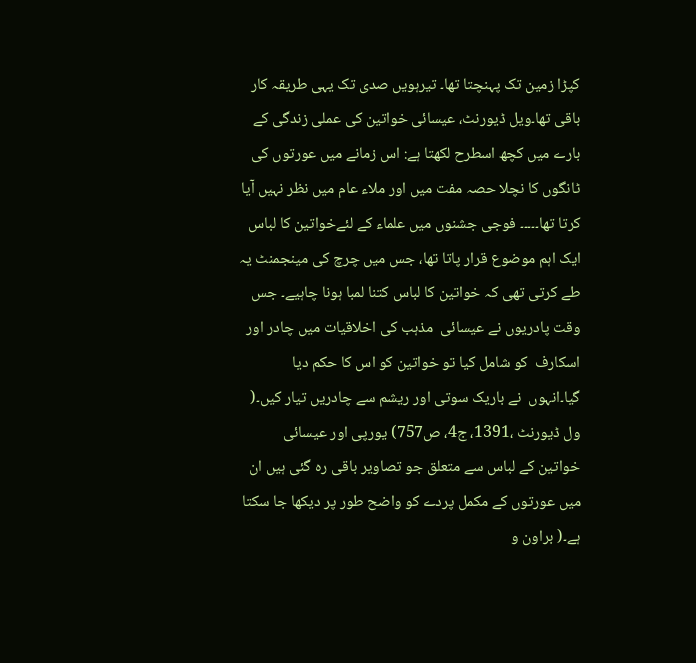کپڑا زمین تک پہنچتا تھا۔ تیرہویں صدی تک یہی طریقہ کار باقی تھا۔ویل ڈیورنٹ، عیسائی خواتین کی عملی زندگی کے بارے میں کچھ اسطرح لکھتا ہے: اس زمانے میں عورتوں کی ٹانگوں کا نچلا حصہ مفت میں اور ملاء عام میں نظر نہیں آیا کرتا تھا۔۔۔۔۔ فوجی جشنوں میں علماء کے لئےخواتین کا لباس ایک اہم موضوع قرار پاتا تھا، جس میں چرچ کی مینجمنٹ یہ طے کرتی تھی کہ خواتین کا لباس کتنا لمبا ہونا چاہیے۔ جس وقت پادریوں نے عیسائی  مذہب کی اخلاقیات میں چادر اور اسکارف  کو شامل کیا تو خواتین کو اس کا حکم دیا گیا۔انہوں  نے باریک سوتی اور ریشم سے چادریں تیار کیں۔( ول ڈیورنٹ ،1391، ج4، ص757) یورپی اور عیسائی خواتین کے لباس سے متعلق جو تصاویر باقی رہ گئی ہیں ان میں عورتوں کے مکمل پردے کو واضح طور پر دیکھا جا سکتا ہے۔( براون و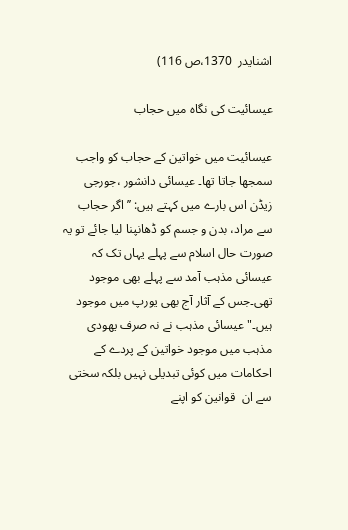اشنایدر  1370،ص 116)

عیسائیت کی نگاہ میں حجاب

عیسائیت میں خواتین کے حجاب کو واجب سمجھا جاتا تھا۔ عیسائی دانشور ،جورجی زیڈن اس بارے میں کہتے ہیں: ’’اگر حجاب سے مراد، بدن و جسم کو ڈھانپنا لیا جائے تو یہ صورت حال اسلام سے پہلے یہاں تک کہ عیسائی مذہب آمد سے پہلے بھی موجود تھی۔جس کے آثار آج بھی یورپ میں موجود ہیں۔"عیسائی مذہب نے نہ صرف یھودی مذہب میں موجود خواتین کے پردے کے احکامات میں کوئی تبدیلی نہیں بلکہ سختی سے ان  قوانین کو اپنے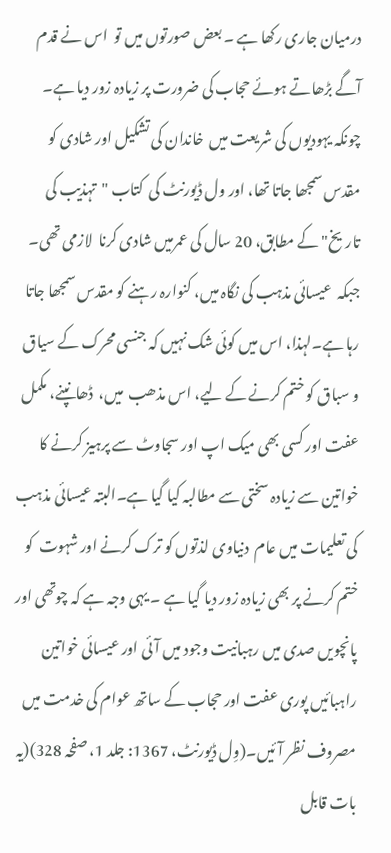درمیان جاری رکھا ہے ۔ بعض صورتوں میں تو  اس نے قدم آگے بڑھاتے ہوئے حجاب کی ضرورت پر زیادہ زور دیا ہے۔ چونکہ یہودیوں کی شریعت میں  خاندان کی تشکیل اور شادی کو مقدس سمجھا جاتا تھا، اور ول ڈیورنٹ کی  کتاب "تہذیب کی تاریخ" کے مطابق، 20 سال کی عمرمیں شادی کرنا  لازمی تھی۔ جبکہ  عیسائی مذہب کی نگاہ میں، کنوارہ رہنے کو مقدس سمجھا جاتا رہا ہے۔لہذا، اس میں کوئی شک نہیں کہ جنسی محرک کے سیاق و سباق کو ختم کرنے کے لیے، اس مذھب  میں،  ڈھانپنے، مکمل عفت اور کسی بھی میک اپ اور سجاوٹ سے پرہیز کرنے کا خواتین سے زیادہ سختی سے مطالبہ کیا گیا ہے۔البتہ عیسائی مذہب کی تعلیمات میں عام  دنیاوی لذتوں کو ترک کرنے اور شہوت  کو ختم کرنے پر بھی زیادہ زور دیا گیا ہے ۔ یہی وجہ ہے کہ چوتھی اور پانچویں صدی میں رہبانیت وجود میں آئی اور عیسائی خواتین راہبائیں پوری عفت اور حجاب کے ساتھ عوام کی خدمت میں مصروف نظر آئیں۔(وِل ڈیورنٹ، 1367: جلد 1، صفحہ 328)(یہ بات قابل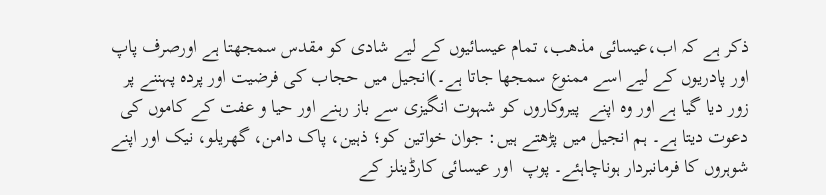ذکر ہے کہ اب،عیسائی مذھب، تمام عیسائیوں کے لیے شادی کو مقدس سمجھتا ہے اورصرف پاپ  اور پادریوں کے لیے اسے ممنوع سمجھا جاتا ہے۔)انجیل میں حجاب کی فرضیت اور پردہ پہننے پر زور دیا گیا ہے اور وہ اپنے  پیروکاروں کو شہوت انگیزی سے باز رہنے اور حیا و عفت کے کاموں کی دعوت دیتا ہے۔ ہم انجیل میں پڑھتے ہیں: جوان خواتین کو؛ ذہین، پاک دامن، گھریلو، نیک اور اپنے شوہروں کا فرمانبردار ہوناچاہئے۔ پوپ  اور عیسائی کارڈینلز کے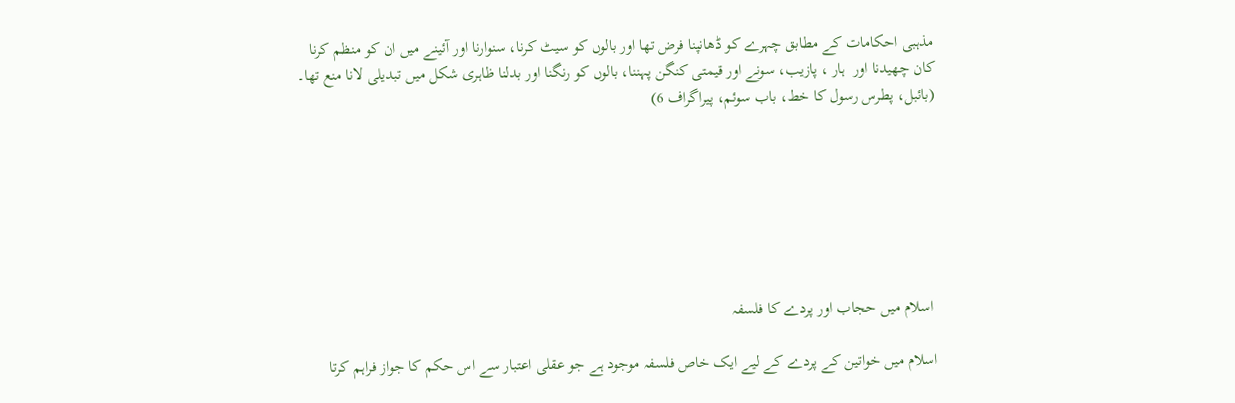مذہبی احکامات کے مطابق چہرے کو ڈھانپنا فرض تھا اور بالوں کو سیٹ کرنا، سنوارنا اور آئینے میں ان کو منظم کرنا  کان چھیدنا اور  ہار ، پازیب، سونے اور قیمتی کنگن پہننا، بالوں کو رنگنا اور بدلنا ظاہری شکل میں تبدیلی لانا منع تھا۔ (بائبل، پطرس رسول کا خط، باب سوئم، پیراگراف 6)







 اسلام میں حجاب اور پردے کا فلسفہ

اسلام میں خواتین کے پردے کے لیے ایک خاص فلسفہ موجود ہے جو عقلی اعتبار سے اس حکم کا جواز فراہم کرتا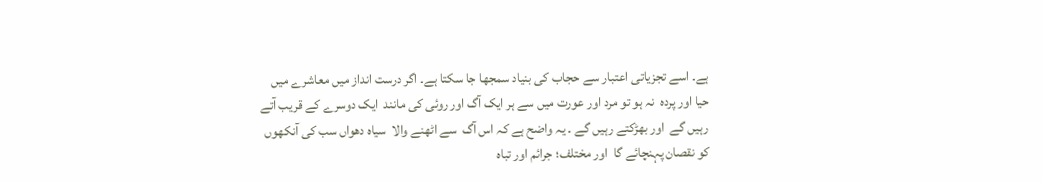ہے۔ اسے تجزیاتی اعتبار سے حجاب کی بنیاد سمجھا جا سکتا ہے۔ اگر درست انداز میں معاشرے میں حیا اور پردہ  نہ ہو تو مرد اور عورت میں سے ہر ایک آگ اور روئی کی مانند  ایک دوسرے کے قریب آتے رہیں گے  اور بھڑکتے رہیں گے ۔ یہ واضح ہے کہ اس آگ  سے اٹھنے والا  سیاہ دھواں سب کی آنکھوں کو نقصان پہنچائے گا  اور مختلف؛ جرائم اور تباہ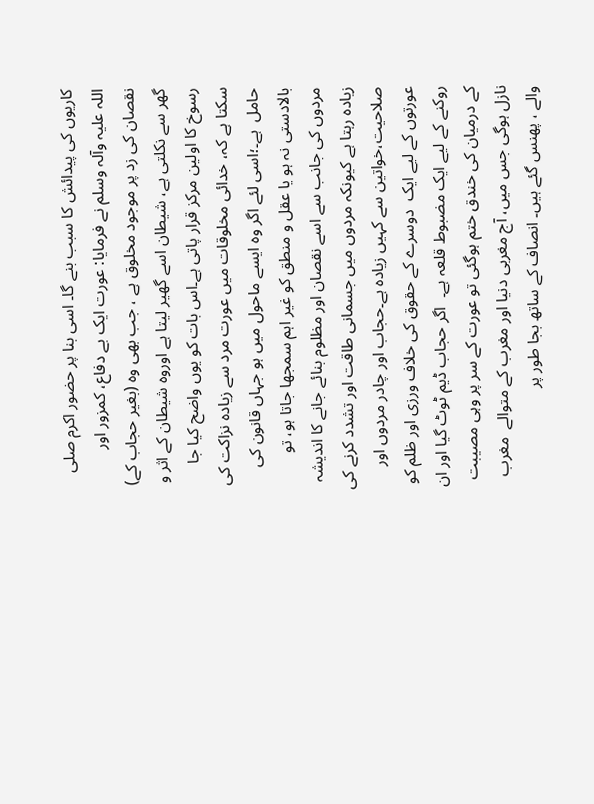کاریوں کی پیدائش کا سبب بنے گا۔ اسی بنا پر حضور اکرم صلی اللہ علیہ وآلہ وسلم نے فرمایا: عورت ایک بے دفاع، کمزور اور نقصان کی زد پر موجود مخلوق ہے ، جب بھی وہ (بغیر حجاب کے) گھر سے نکلتی ہے، شیطان اسے گھیر لیتا ہے اوروہ شیطان کے اثر و رسوخ کا اولین مرکز قرار پاتی ہے۔اس بات کو یوں واضح کیا جا سکتا ہے کہ، خدائی مخلوقات میں عورت مرد سے زیادہ نزاکت کی حامل  ہے۔؛اسی لئے اگر وہ ایسے ماحول میں ہو جہاں قانون کی بالادستی نہ ہو یا عقل و منطق کو غیر اہم سمجھا جاتا ہو، تو مردوں کی جانب سے اسے نقصان اور مظلوم بنائے جانے کا اندیشہ زیادہ رہتا ہے کیونکہ مردوں میں جسمانی طاقت اور تشدد کرنے کی صلاحیت،خواتین سے کہیں زیادہ ہے۔حجاب اور چادر مردوں اور عورتوں کے لیے ایک  دوسرے کے حقوق کی خلاف ورزی اور ظلم کو روکنے کے لیے ایک مضبوط قلعہ ہے۔  اگر حجاب ڈیم ٹوٹ گیا اور ان کے درمیان کی خندق ختم ہوگئی تو عورت کے سر پر وہی مصیبت نازل ہوگی جس میں، آج مغربی دنیا اور مغرب کے متوالے  مغرب والے ، پھنس گئے ہیں۔ انصاف کے ساتھ بجا طور پر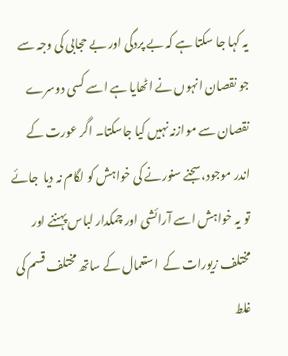یہ کہا جا سکتا ہے کہ بے پردگی اور بے حجابی کی وجہ سے جو نقصان انہوں نے اٹھایا ہے اسے کسی دوسرے نقصان سے موازنہ نہیں کیا جاسکتا۔ اگر عورت کے اندر موجود،سجنے سنورنے کی خواہش کو لگام نہ دیا  جائے تو یہ خواہش اسے آرائشی اور چمکدار لباس پہننے اور مختلف زیورات کے  استعمال کے ساتھ مختلف قسم کی غلط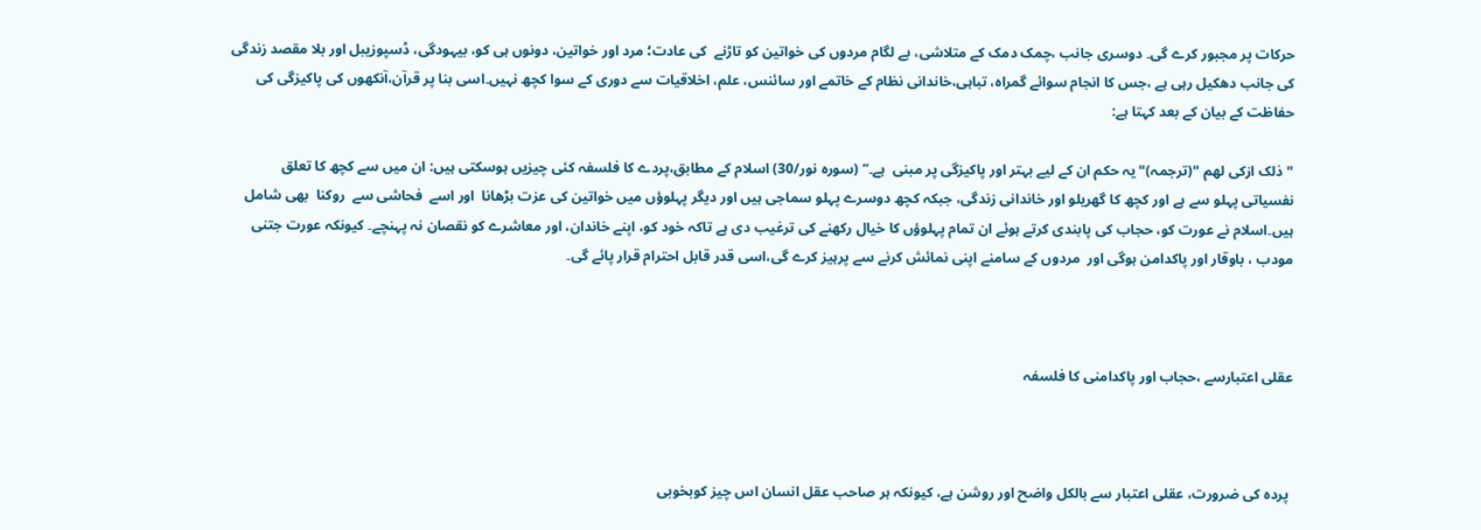حرکات پر مجبور کرے گی۔ دوسری جانب ،چمک دمک کے متلاشی، بے لگام مردوں کی خواتین کو تاڑنے  کی عادت؛ مرد اور خواتین، دونوں ہی کو، بیہودگی، ڈسپوزیبل اور بلا مقصد زندگی کی جانب دھکیل رہی ہے ،جس کا انجام سوائے گمراہ، تباہی،خاندانی نظام کے خاتمے اور سائنس، علم، اخلاقیات سے دوری کے سوا کچھ نہیں۔اسی بنا پر قرآن،آنکھوں کی پاکیزگی کی حفاظت کے بیان کے بعد کہتا ہے:

" ذلک ازکی لھم "(ترجمہ)"یہ حکم ان کے لیے بہتر اور پاکیزگی پر مبنی  ہے۔‘‘ (سورہ نور/30) اسلام کے مطابق،پردے کا فلسفہ کئی چیزیں ہوسکتی ہیں: ان میں سے کچھ کا تعلق نفسیاتی پہلو سے ہے اور کچھ کا گھریلو اور خاندانی زندگی، جبکہ کچھ دوسرے پہلو سماجی ہیں اور دیگر پہلوؤں میں خواتین کی عزت بڑھانا  اور اسے  فحاشی سے  روکنا  بھی شامل ہیں۔اسلام نے عورت کو، حجاب کی پابندی کرتے ہوئے ان تمام پہلوؤں کا خیال رکھنے کی ترغیب دی ہے تاکہ خود کو، اپنے خاندان، اور معاشرے کو نقصان نہ پہنچے۔ کیونکہ عورت جتنی مودب ، باوقار اور پاکدامن ہوگی اور  مردوں کے سامنے اپنی نمائش کرنے سے پرہیز کرے گی،اسی قدر قابل احترام قرار پائے گی۔



عقلی اعتبارسے ،حجاب اور پاکدامنی کا فلسفہ



 پردہ کی ضرورت، عقلی اعتبار سے بالکل واضح اور روشن ہے، کیونکہ ہر صاحب عقل انسان اس چیز کوبخوبی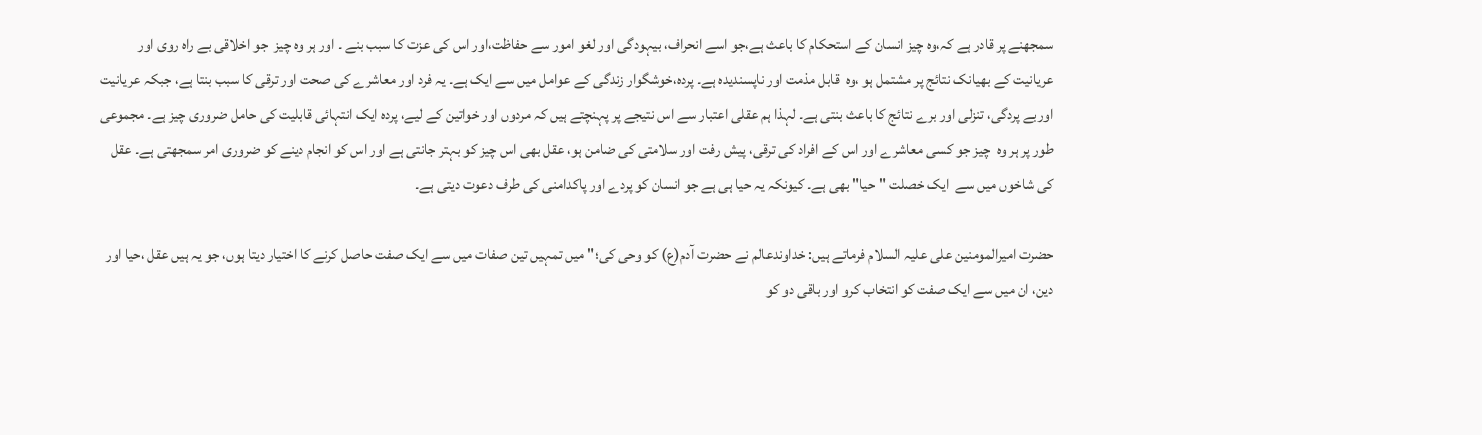سمجھنے پر قادر ہے کہ،وہ چیز انسان کے استحکام کا باعث ہے،جو اسے انحراف، بیہودگی اور لغو امور سے حفاظت،اور اس کی عزت کا سبب بنے ۔ اور ہر وہ چیز  جو اخلاقی بے راہ روی اور عریانیت کے بھیانک نتائج پر مشتمل ہو ،وہ  قابل مذمت اور ناپسندیدہ ہے۔ پردہ،خوشگوار زندگی کے عوامل میں سے ایک ہے۔ یہ فرد اور معاشرے کی صحت اور ترقی کا سبب بنتا ہے، جبکہ عریانیت اوربے پردگی، تنزلی اور برے نتائج کا باعث بنتی ہے۔ لہذا ہم عقلی اعتبار سے اس نتیجے پر پہنچتے ہیں کہ مردوں اور خواتین کے لیے، پردہ ایک انتہائی قابلیت کی حامل ضروری چیز ہے۔ مجموعی طور پر ہر وہ  چیز جو کسی معاشرے اور اس کے افراد کی ترقی، پیش رفت اور سلامتی کی ضامن ہو، عقل بھی اس چیز کو بہتر جانتی ہے اور اس کو انجام دینے کو ضروری امر سمجھتی ہے۔ عقل کی شاخوں میں سے  ایک خصلت "حیا" بھی ہے۔ کیونکہ یہ حیا ہی ہے جو انسان کو پردے اور پاکدامنی کی طرف دعوت دیتی ہے۔

حضرت امیرالمومنین علی علیہ السلام فرماتے ہیں: خداوندعالم نے حضرت آدم(ع) کو وحی کی؛" میں تمہیں تین صفات میں سے ایک صفت حاصل کرنے کا اختیار دیتا ہوں، جو یہ ہیں عقل ،حیا اور دین، ان میں سے ایک صفت کو انتخاب کرو اور باقی دو کو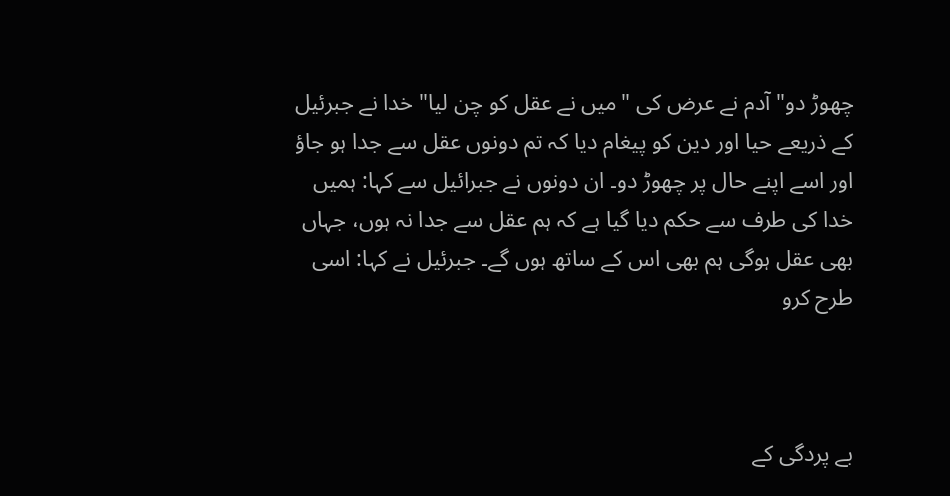چھوڑ دو" آدم نے عرض کی "میں نے عقل کو چن لیا" خدا نے جبرئیل کے ذریعے حیا اور دین کو پیغام دیا کہ تم دونوں عقل سے جدا ہو جاؤ اور اسے اپنے حال پر چھوڑ دو۔ ان دونوں نے جبرائیل سے کہا: ہمیں خدا کی طرف سے حکم دیا گیا ہے کہ ہم عقل سے جدا نہ ہوں، جہاں بھی عقل ہوگی ہم بھی اس کے ساتھ ہوں گے۔ جبرئیل نے کہا: اسی طرح کرو



بے پردگی کے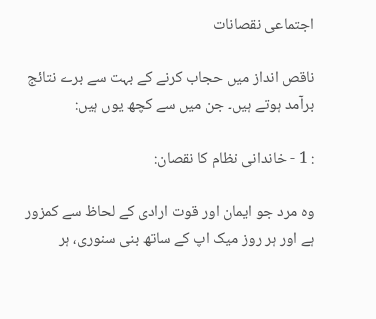اجتماعی نقصانات

ناقص انداز میں حجاب کرنے کے بہت سے برے نتائج برآمد ہوتے ہیں۔ جن میں سے کچھ یوں ہیں:

: 1 - خاندانی نظام کا نقصان:

وہ مرد جو ایمان اور قوت ارادی کے لحاظ سے کمزور ہے اور ہر روز میک اپ کے ساتھ بنی سنوری، ہر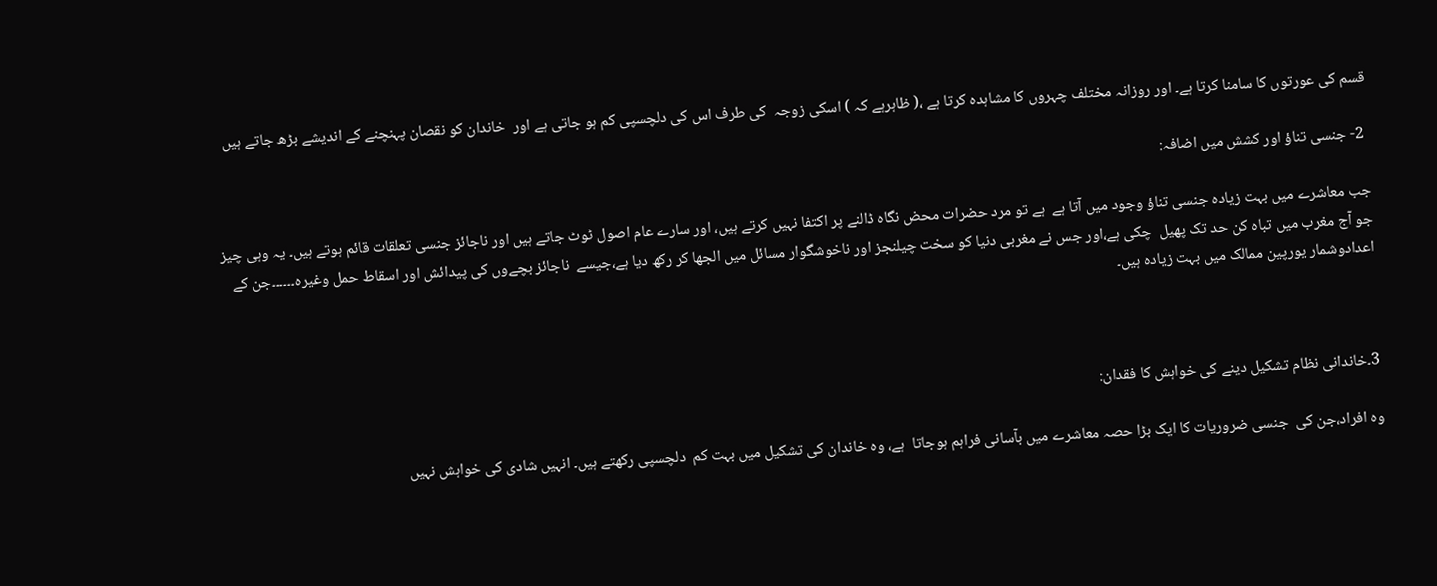قسم کی عورتوں کا سامنا کرتا ہے۔ اور روزانہ مختلف چہروں کا مشاہدہ کرتا ہے ،( ظاہرہے کہ ) اسکی زوجہ  کی طرف اس کی دلچسپی کم ہو جاتی ہے اور  خاندان کو نقصان پہنچنے کے اندیشے بڑھ جاتے ہیں

 2- جنسی تناؤ اور کشش میں اضافہ:

جب معاشرے میں بہت زیادہ جنسی تناؤ وجود میں آتا ہے  ہے تو مرد حضرات محض نگاہ ڈالنے پر اکتفا نہیں کرتے ہیں، اور سارے عام اصول ٹوٹ جاتے ہیں اور ناجائز جنسی تعلقات قائم ہوتے ہیں۔ یہ وہی چیز جو آج مغرب میں تباہ کن حد تک پھیل  چکی ہے،اور جس نے مغربی دنیا کو سخت چیلنجز اور ناخوشگوار مسائل میں الجھا کر رکھ دیا ہے،جیسے  ناجائز بچےوں کی پیدائش اور اسقاط حمل وغیرہ۔۔۔۔۔۔جن کے اعدادوشمار یورپین ممالک میں بہت زیادہ ہیں۔



3۔خاندانی نظام تشکیل دینے کی خواہش کا فقدان:

وہ افراد،جن کی  جنسی ضروریات کا ایک بڑا حصہ معاشرے میں بآسانی فراہم ہوجاتا  ہے، وہ خاندان کی تشکیل میں بہت کم  دلچسپی رکھتے ہیں۔ انہیں شادی کی خواہش نہیں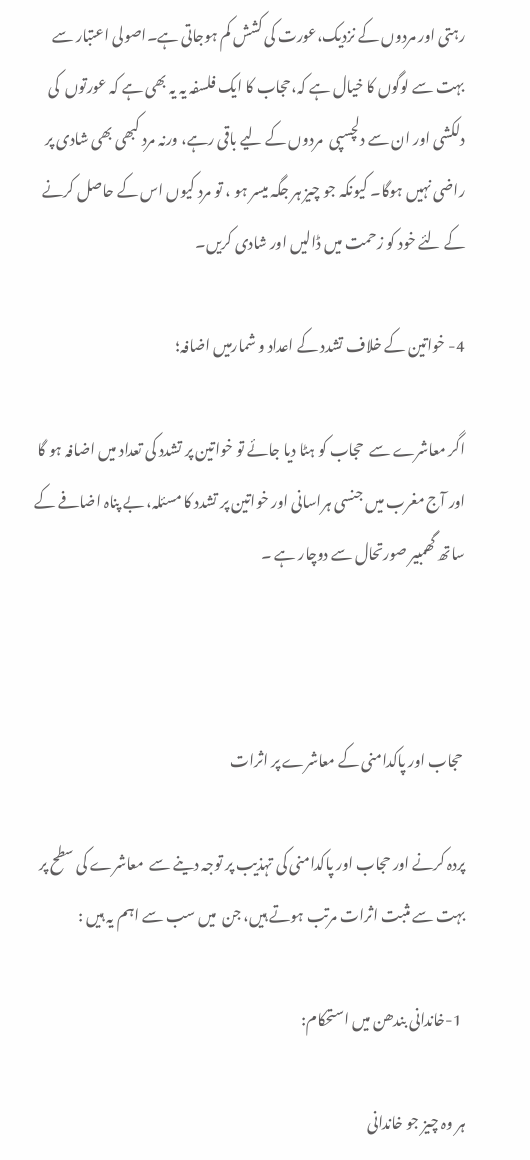رہتی اور مردوں کے نزدیک،عورت کی کشش کم ہوجاتی ہے۔اصولی اعتبار سے بہت سے لوگوں کا خیال ہے کہ،حجاب کا ایک فلسفہ یہ یہ بھی ہے کہ عورتوں  کی دلکشی اور ان سے دلچسپی  مردوں کے لیے باقی رہے، ورنہ مرد کبھی بھی شادی پر راضی نہیں ہوگا۔ کیونکہ جو چیز ہر جگہ میسر ہو ، تو مرد کیوں اس کے حاصل کرنے کے لئے خود کو زحمت میں ڈالیں اور شادی کریں۔

4- خواتین کے خلاف تشدد کے اعداد و شمارمیں اضافہ؛

اگر معاشرے سے  حجاب کو ہٹا دیا جائے تو خواتین پر تشدد کی تعداد میں اضافہ ہو گا اور آج مغرب میں جنسی ہراسانی اور خواتین پر تشدد کا مسئلہ، بے پناہ اضافے کے ساتھ گھمبیر صورتحال سے دوچار ہے ۔



 حجاب اور پاکدامنی کے معاشرے پر اثرات

پردہ کرنے اور حجاب اور پاکدامنی کی تہذیب پر توجہ دینے سے  معاشرے کی سطح پر بہت سے مثبت اثرات مرتب ہوتے ہیں، جن  میں سب سے اہم یہ ہیں :

 1-خاندانی بندھن میں استحکام:

ہر وہ چیز جو خاندانی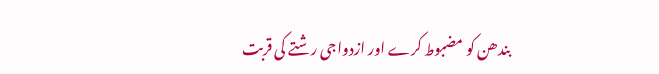بندھن کو مضبوط کرے اور ازدواجی رشتے کی قربت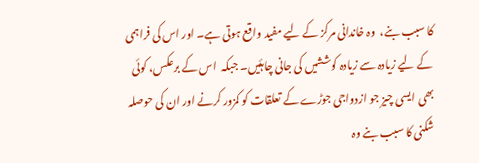کا سبب بنے،  وہ خاندانی مرکز کے لیے مفید واقع ہوتی ہے۔ اور اس کی فراہمی کے لیے زیادہ سے زیادہ کوششیں کی جانی چاہئیں۔ جبکہ  اس کے برعکس، کوئی بھی ایسی چیز جو ازدواجی جوڑے کے تعلقات کو کمزور کرنے اور ان کی حوصلہ شکنی کا سبب بنے وہ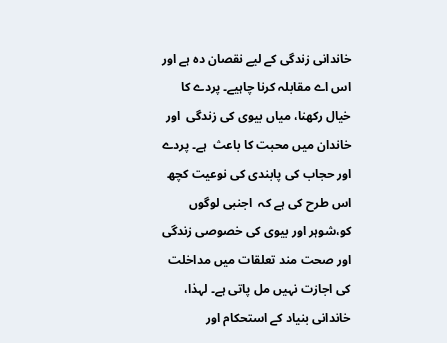خاندانی زندگی کے لیے نقصان دہ ہے اور اس اے مقابلہ کرنا چاہیے۔ پردے کا خیال رکھنا، میاں بیوی کی زندگی  اور  خاندان میں محبت کا باعث  ہے۔ پردے اور حجاب کی پابندی کی نوعیت کچھ اس طرح کی ہے کہ  اجنبی لوگوں کو،شوہر اور بیوی کی خصوصی زندگی اور صحت مند تعلقات میں مداخلت کی اجازت نہیں مل پاتی ہے۔ لہذا، خاندانی بنیاد کے استحکام اور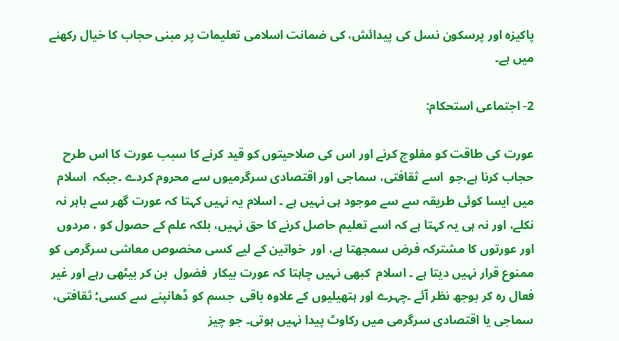پاکیزہ اور پرسکون نسل کی پیدائش، کی ضمانت اسلامی تعلیمات پر مبنی حجاب کا خیال رکھنے میں ہے۔

2- اجتماعی استحکام:

عورت کی طاقت کو مفلوج کرنے اور اس کی صلاحیتوں کو قید کرنے کا سبب عورت کا اس طرح حجاب کرنا ہے،جو  اسے ثقافتی، سماجی اور اقتصادی سرگرمیوں سے محروم کردے ۔جبکہ  اسلام میں ایسا کوئی طریقہ سے سے موجود ہی نہیں ہے ۔ اسلام یہ نہیں کہتا کہ عورت گھر سے باہر نہ نکلے، اور نہ ہی یہ کہتا ہے کہ اسے تعلیم حاصل کرنے کا حق نہیں، بلکہ علم کے حصول کو ، مردوں اور عورتوں کا مشترکہ فرض سمجھتا ہے، اور  خواتین کے لیے کسی مخصوص معاشی سرگرمی کو ممنوع قرار نہیں دیتا ہے ۔ اسلام  کبھی نہیں چاہتا کہ عورت بیکار  فضول  بن کر بیٹھی رہے اور غیر فعال رہ کر بوجھ نظر آئے ۔چہرے اور ہتھیلیوں کے علاوہ باقی  جسم کو ڈھانپنے سے کسی؛ ثقافتی، سماجی یا اقتصادی سرگرمی میں رکاوٹ پیدا نہیں ہوتی۔ جو چیز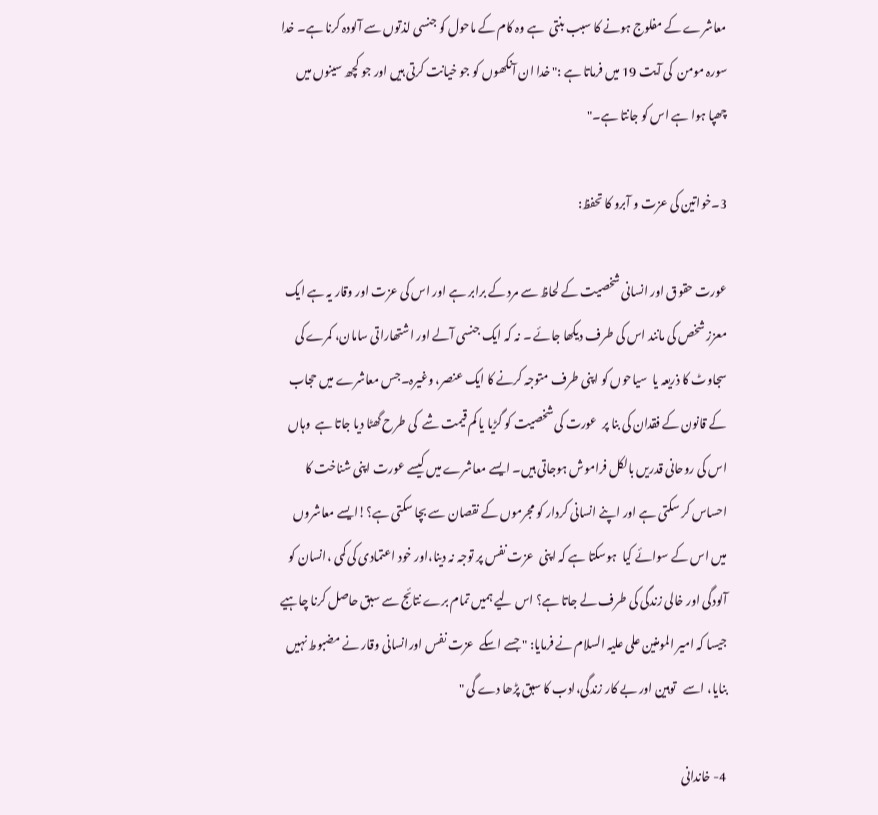معاشرے کے مفلوج ہونے کا سبب بنتی  ہے وہ کام کے ماحول کو جنسی لذتوں سے آلودہ کرنا ہے۔ خدا سورہ مومن  کی آیت 19 میں فرماتا ہے :" خدا ان آنکھوں کو جو خیانت کرتی ہیں اور جو کچھ سینوں میں چھپا ہوا ہے اس کو جانتا ہے۔"

3۔خواتین کی عزت و آبرو کا تحفظ:

عورت حقوق اور انسانی شخصیت کے لحاظ سے مرد کے برابر ہے اور اس کی عزت اور وقار یہ ہے ایک معزز شخص کی مانند اس کی طرف دیکھا جائے ۔ نہ کہ ایک جنسی آلے اور اشتھاراتی سامان، کمرے کی سجاوٹ کا ذریعہ یا  سیاحوں کو اپنی طرف متوجہ کرنے کا ایک عنصر، وغیرہ۔جس معاشرے میں حجاب کے قانون کے فقدان کی بنا پر  عورت کی شخصیت کو گڑیا یا کم قیمت شے  کی طرح گھٹا دیا جاتا ہے  وہاں اس کی روحانی قدریں بالکل فراموش ہوجاتی ہیں۔ ایسے معاشرے میں کیسے عورت اپنی شناخت کا احساس کر سکتی ہے اور اپنے انسانی کردار کو مجرموں کے نقصان سے بچا سکتی ہے؟!ایسے معاشروں میں اس کے سوائے کیا  ہوسکتا ہے کہ اپنی  عزت نفس پر توجہ نہ دینا،اور خود اعتمادی کی کمی ،انسان کو آلودگی اور خالی زندگی کی طرف لے جاتا ہے؟ اس لیے ہمیں تمام برے نتائج سے سبق حاصل کرنا چاہیے جیسا کہ امیر المومنین علی علیہ السلام نے فرمایا: " جسے اسکے  عزت نفس اورانسانی وقار نے مضبوط نہیں بنایا، اسے   توہین اور بے کار زندگی،ادب کا سبق پڑھا دے گی "

4- خاندانی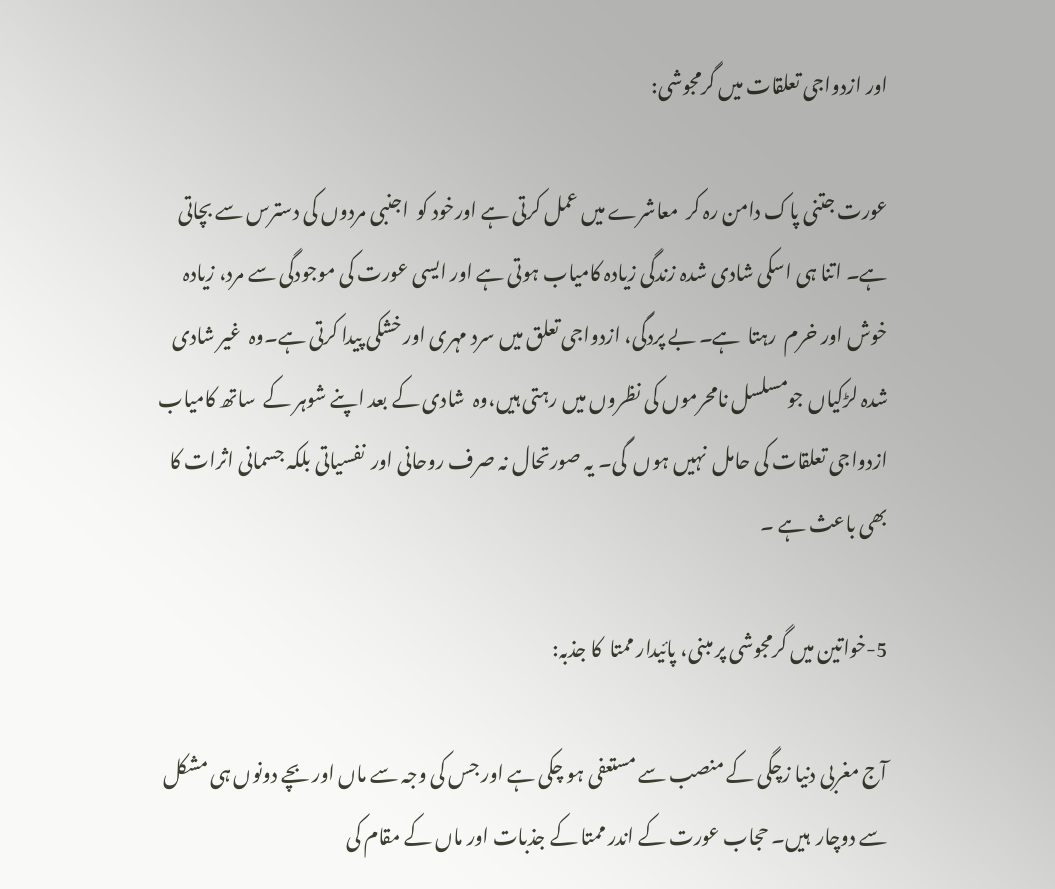اور ازدواجی تعلقات میں گرمجوشی:

عورت جتنی پاک دامن رہ کر  معاشرے میں عمل کرتی ہے اورخود کو  اجنبی مردوں کی دسترس سے بچاتی ہے۔ اتنا ہی اسکی شادی شدہ زندگی زیادہ کامیاب ہوتی ہے اور ایسی عورت کی موجودگی سے مرد، زیادہ خوش اور خرم  رہتا  ہے۔ بے پردگی، ازدواجی تعلق میں سرد مہری اور خشکی پیدا کرتی ہے۔وہ  غیر شادی شدہ لڑکیاں جومسلسل نامحرموں کی نظروں میں رہتی ہیں،وہ  شادی کے بعد اپنے شوہر کے  ساتھ کامیاب ازدواجی تعلقات کی حامل  نہیں ہوں  گی۔ یہ صورتحال نہ صرف روحانی اور  نفسیاتی بلکہ جسمانی اثرات کا بھی باعث ہے ۔

5-خواتین میں گرمجوشی پر مبنی، پائیدار ممتا  کا جذبہ:

آج مغربی دنیا زچگی کے منصب سے مستعفی ہو چکی ہے اور جس کی وجہ سے ماں اور بچے دونوں ہی مشکل سے دوچار  ہیں۔ حجاب عورت کے اندر ممتا کے جذبات اور ماں کے مقام کی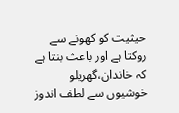حیثیت کو کھونے سے روکتا ہے اور باعث بنتا ہے کہ خاندان،گھریلو خوشیوں سے لطف اندوز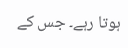ہوتا رہے۔ جس کے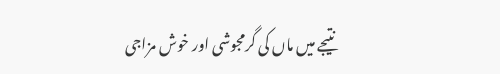نتیجے میں ماں کی گرمجوشی اور خوش مزاجی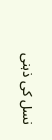نسل کی ذہنی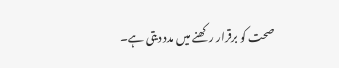صحت کو برقرار رکھنے میں مدد دیتی ہے۔